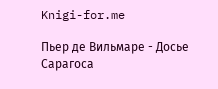Knigi-for.me

Пьер де Вильмаре - Досье Сарагоса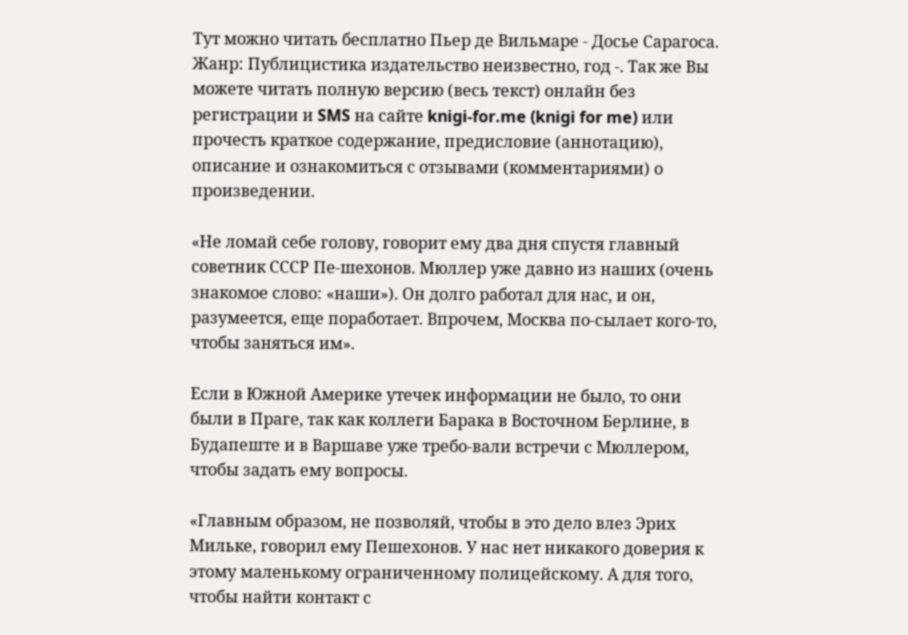Тут можно читать бесплатно Пьер де Вильмаре - Досье Сарагоса. Жанр: Публицистика издательство неизвестно, год -. Так же Вы можете читать полную версию (весь текст) онлайн без регистрации и SMS на сайте knigi-for.me (knigi for me) или прочесть краткое содержание, предисловие (аннотацию), описание и ознакомиться с отзывами (комментариями) о произведении.

«Не ломай себе голову, говорит ему два дня спустя главный советник СССР Пе-шехонов. Мюллер уже давно из наших (очень знакомое слово: «наши»). Он долго работал для нас, и он, разумеется, еще поработает. Впрочем, Москва по-сылает кого-то, чтобы заняться им».

Если в Южной Америке утечек информации не было, то они были в Праге, так как коллеги Барака в Восточном Берлине, в Будапеште и в Варшаве уже требо-вали встречи с Мюллером, чтобы задать ему вопросы.

«Главным образом, не позволяй, чтобы в это дело влез Эрих Мильке, говорил ему Пешехонов. У нас нет никакого доверия к этому маленькому ограниченному полицейскому. А для того, чтобы найти контакт с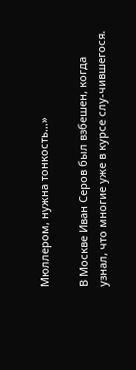Мюллером, нужна тонкость…»

В Москве Иван Серов был взбешен, когда узнал, что многие уже в курсе слу-чившегося.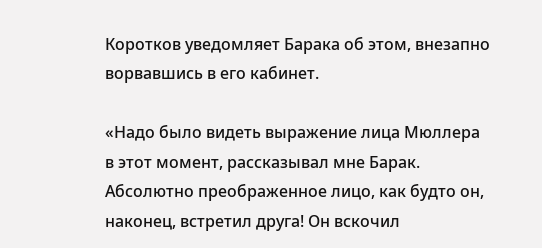Коротков уведомляет Барака об этом, внезапно ворвавшись в его кабинет.

«Надо было видеть выражение лица Мюллера в этот момент, рассказывал мне Барак. Абсолютно преображенное лицо, как будто он, наконец, встретил друга! Он вскочил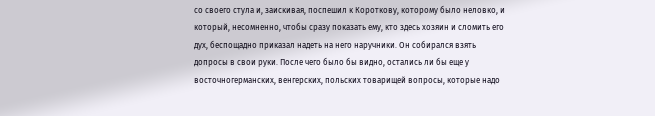со своего стула и, заискивая, поспешил к Короткову, которому было неловко, и который, несомненно, чтобы сразу показать ему, кто здесь хозяин и сломить его дух, беспощадно приказал надеть на него наручники. Он собирался взять допросы в свои руки. После чего было бы видно, остались ли бы еще у восточногерманских, венгерских, польских товарищей вопросы, которые надо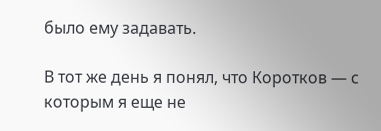было ему задавать.

В тот же день я понял, что Коротков — с которым я еще не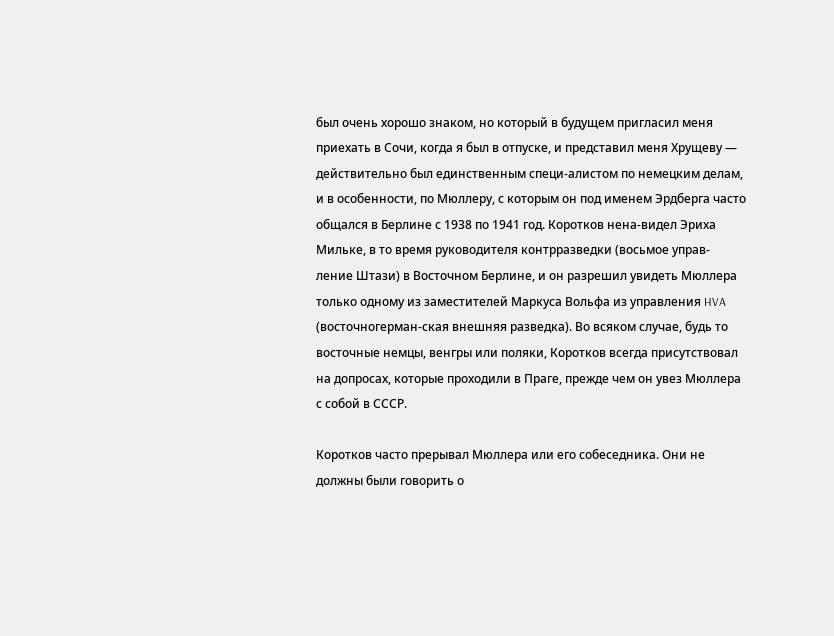был очень хорошо знаком, но который в будущем пригласил меня приехать в Сочи, когда я был в отпуске, и представил меня Хрущеву — действительно был единственным специ-алистом по немецким делам, и в особенности, по Мюллеру, с которым он под именем Эрдберга часто общался в Берлине с 1938 по 1941 год. Коротков нена-видел Эриха Мильке, в то время руководителя контрразведки (восьмое управ-ление Штази) в Восточном Берлине, и он разрешил увидеть Мюллера только одному из заместителей Маркуса Вольфа из управления HVA (восточногерман-ская внешняя разведка). Во всяком случае, будь то восточные немцы, венгры или поляки, Коротков всегда присутствовал на допросах, которые проходили в Праге, прежде чем он увез Мюллера с собой в СССР.

Коротков часто прерывал Мюллера или его собеседника. Они не должны были говорить о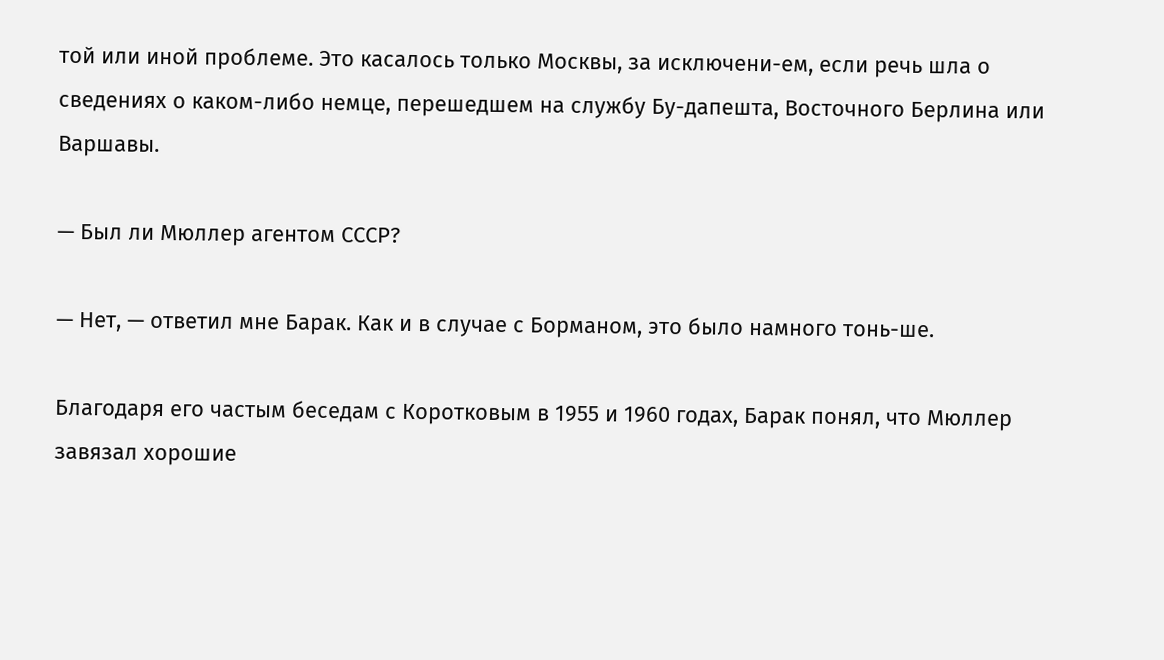той или иной проблеме. Это касалось только Москвы, за исключени-ем, если речь шла о сведениях о каком-либо немце, перешедшем на службу Бу-дапешта, Восточного Берлина или Варшавы.

— Был ли Мюллер агентом СССР?

— Нет, — ответил мне Барак. Как и в случае с Борманом, это было намного тонь-ше.

Благодаря его частым беседам с Коротковым в 1955 и 1960 годах, Барак понял, что Мюллер завязал хорошие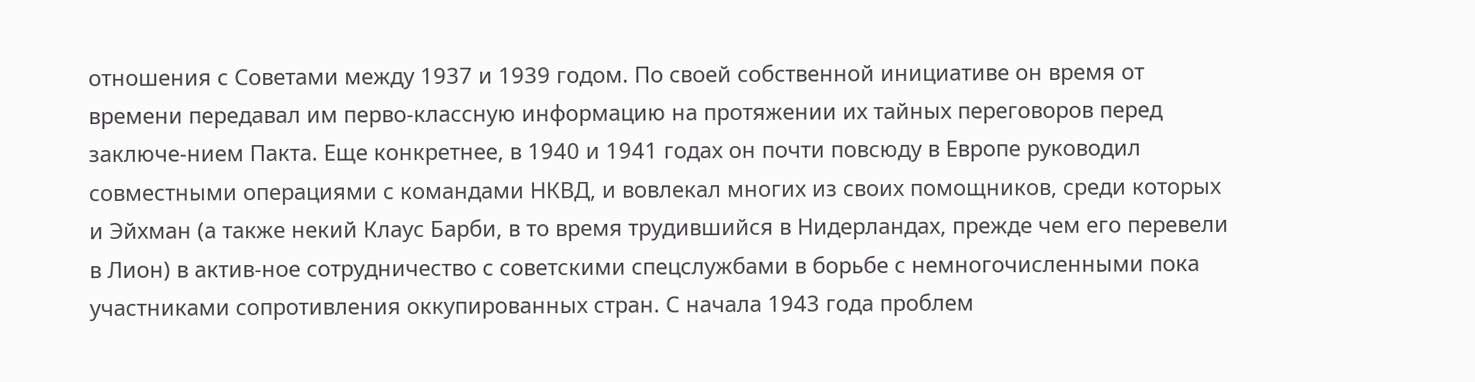отношения с Советами между 1937 и 1939 годом. По своей собственной инициативе он время от времени передавал им перво-классную информацию на протяжении их тайных переговоров перед заключе-нием Пакта. Еще конкретнее, в 1940 и 1941 годах он почти повсюду в Европе руководил совместными операциями с командами НКВД, и вовлекал многих из своих помощников, среди которых и Эйхман (а также некий Клаус Барби, в то время трудившийся в Нидерландах, прежде чем его перевели в Лион) в актив-ное сотрудничество с советскими спецслужбами в борьбе с немногочисленными пока участниками сопротивления оккупированных стран. С начала 1943 года проблем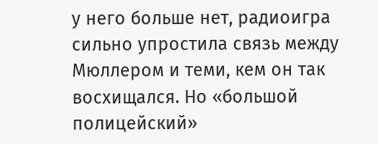у него больше нет, радиоигра сильно упростила связь между Мюллером и теми, кем он так восхищался. Но «большой полицейский»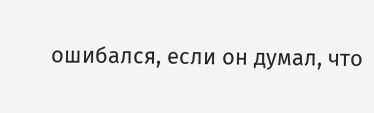ошибался, если он думал, что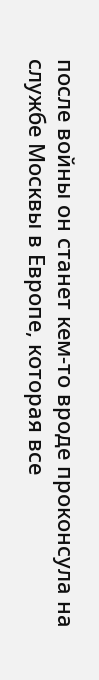после войны он станет кем-то вроде проконсула на службе Москвы в Европе, которая все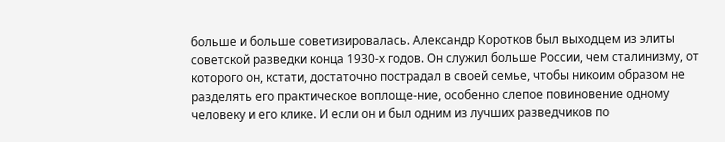больше и больше советизировалась. Александр Коротков был выходцем из элиты советской разведки конца 1930-х годов. Он служил больше России, чем сталинизму, от которого он, кстати, достаточно пострадал в своей семье, чтобы никоим образом не разделять его практическое воплоще-ние, особенно слепое повиновение одному человеку и его клике. И если он и был одним из лучших разведчиков по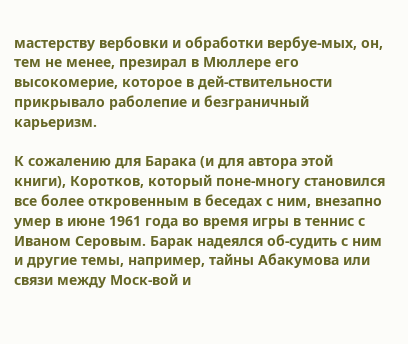мастерству вербовки и обработки вербуе-мых, он, тем не менее, презирал в Мюллере его высокомерие, которое в дей-ствительности прикрывало раболепие и безграничный карьеризм.

К сожалению для Барака (и для автора этой книги), Коротков, который поне-многу становился все более откровенным в беседах с ним, внезапно умер в июне 1961 года во время игры в теннис с Иваном Серовым. Барак надеялся об-судить с ним и другие темы, например, тайны Абакумова или связи между Моск-вой и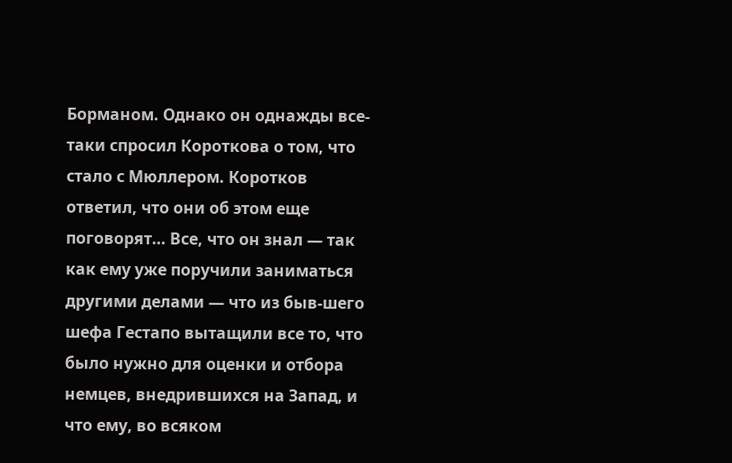Борманом. Однако он однажды все-таки спросил Короткова о том, что стало с Мюллером. Коротков ответил, что они об этом еще поговорят… Все, что он знал — так как ему уже поручили заниматься другими делами — что из быв-шего шефа Гестапо вытащили все то, что было нужно для оценки и отбора немцев, внедрившихся на Запад, и что ему, во всяком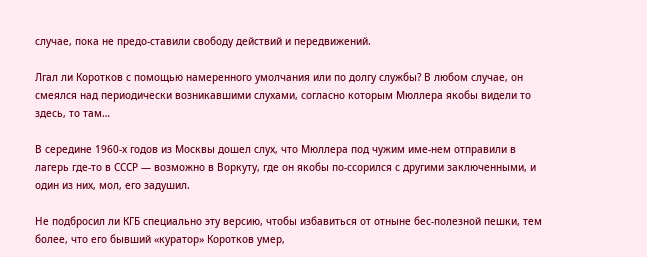случае, пока не предо-ставили свободу действий и передвижений.

Лгал ли Коротков с помощью намеренного умолчания или по долгу службы? В любом случае, он смеялся над периодически возникавшими слухами, согласно которым Мюллера якобы видели то здесь, то там…

В середине 1960-х годов из Москвы дошел слух, что Мюллера под чужим име-нем отправили в лагерь где-то в СССР — возможно в Воркуту, где он якобы по-ссорился с другими заключенными, и один из них, мол, его задушил.

Не подбросил ли КГБ специально эту версию, чтобы избавиться от отныне бес-полезной пешки, тем более, что его бывший «куратор» Коротков умер,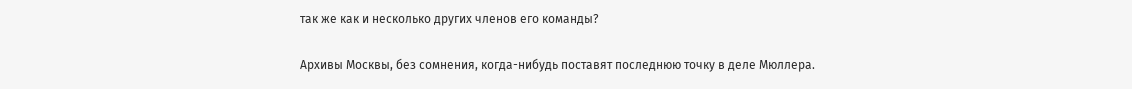так же как и несколько других членов его команды?

Архивы Москвы, без сомнения, когда-нибудь поставят последнюю точку в деле Мюллера.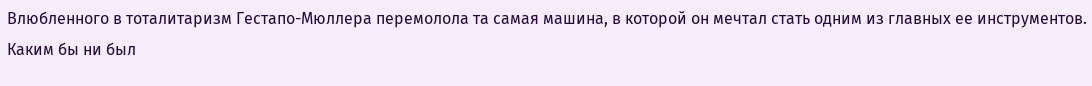Влюбленного в тоталитаризм Гестапо-Мюллера перемолола та самая машина, в которой он мечтал стать одним из главных ее инструментов. Каким бы ни был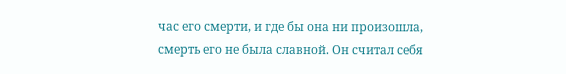час его смерти, и где бы она ни произошла, смерть его не была славной. Он считал себя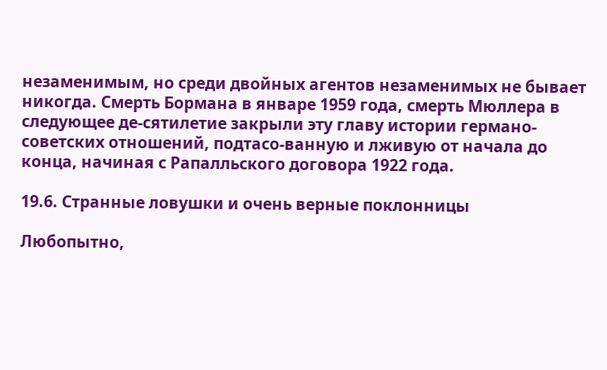незаменимым, но среди двойных агентов незаменимых не бывает никогда. Смерть Бормана в январе 1959 года, смерть Мюллера в следующее де-сятилетие закрыли эту главу истории германо-советских отношений, подтасо-ванную и лживую от начала до конца, начиная с Рапалльского договора 1922 года.

19.6. Странные ловушки и очень верные поклонницы

Любопытно,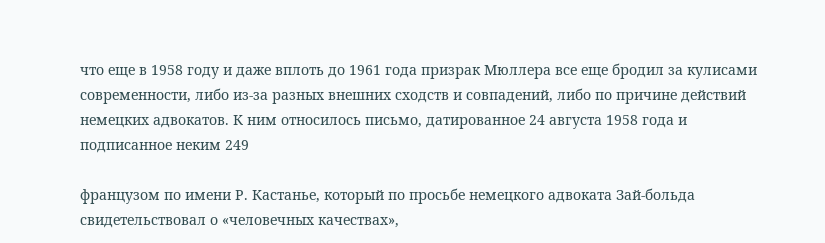что еще в 1958 году и даже вплоть до 1961 года призрак Мюллера все еще бродил за кулисами современности, либо из-за разных внешних сходств и совпадений, либо по причине действий немецких адвокатов. К ним относилось письмо, датированное 24 августа 1958 года и подписанное неким 249

французом по имени Р. Кастанье, который по просьбе немецкого адвоката Зай-больда свидетельствовал о «человечных качествах»,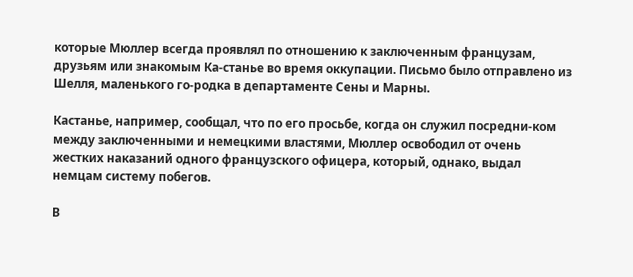которые Мюллер всегда проявлял по отношению к заключенным французам, друзьям или знакомым Ка-станье во время оккупации. Письмо было отправлено из Шелля, маленького го-родка в департаменте Сены и Марны.

Кастанье, например, сообщал, что по его просьбе, когда он служил посредни-ком между заключенными и немецкими властями, Мюллер освободил от очень жестких наказаний одного французского офицера, который, однако, выдал немцам систему побегов.

В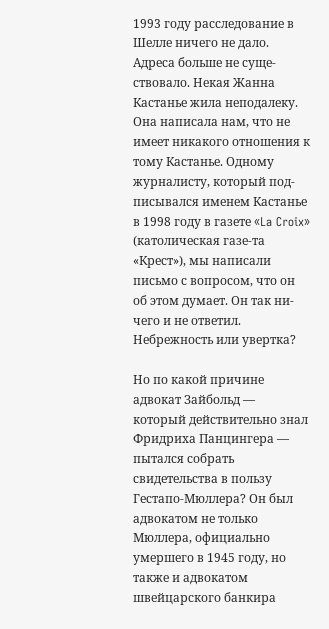1993 году расследование в Шелле ничего не дало. Адреса больше не суще-ствовало. Некая Жанна Кастанье жила неподалеку. Она написала нам, что не имеет никакого отношения к тому Кастанье. Одному журналисту, который под-писывался именем Кастанье в 1998 году в газете «La Croix» (католическая газе-та «Крест»), мы написали письмо с вопросом, что он об этом думает. Он так ни-чего и не ответил. Небрежность или увертка?

Но по какой причине адвокат Зайбольд — который действительно знал Фридриха Панцингера — пытался собрать свидетельства в пользу Гестапо-Мюллера? Он был адвокатом не только Мюллера, официально умершего в 1945 году, но также и адвокатом швейцарского банкира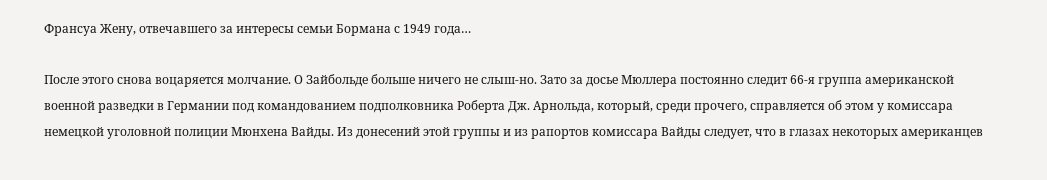Франсуа Жену, отвечавшего за интересы семьи Бормана с 1949 года…

После этого снова воцаряется молчание. О Зайбольде больше ничего не слыш-но. Зато за досье Мюллера постоянно следит 66-я группа американской военной разведки в Германии под командованием подполковника Роберта Дж. Арнольда, который, среди прочего, справляется об этом у комиссара немецкой уголовной полиции Мюнхена Вайды. Из донесений этой группы и из рапортов комиссара Вайды следует, что в глазах некоторых американцев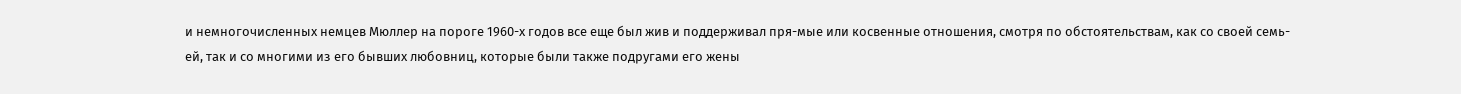и немногочисленных немцев Мюллер на пороге 1960-х годов все еще был жив и поддерживал пря-мые или косвенные отношения, смотря по обстоятельствам, как со своей семь-ей, так и со многими из его бывших любовниц, которые были также подругами его жены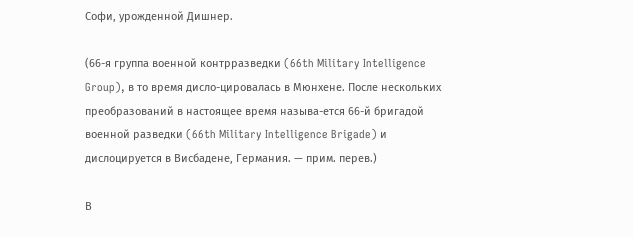Софи, урожденной Дишнер.

(66-я группа военной контрразведки (66th Military Intelligence Group), в то время дисло-цировалась в Мюнхене. После нескольких преобразований в настоящее время называ-ется 66-й бригадой военной разведки (66th Military Intelligence Brigade) и дислоцируется в Висбадене, Германия. — прим. перев.)

В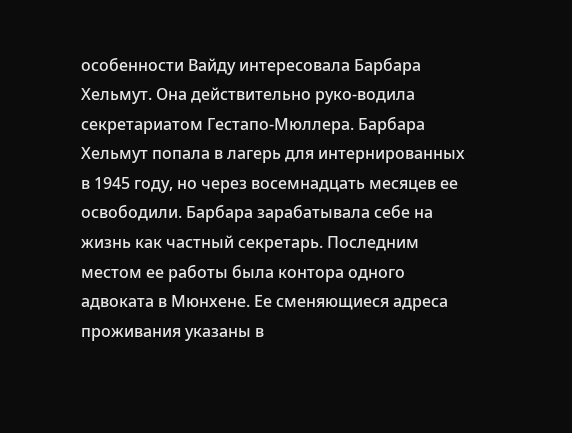особенности Вайду интересовала Барбара Хельмут. Она действительно руко-водила секретариатом Гестапо-Мюллера. Барбара Хельмут попала в лагерь для интернированных в 1945 году, но через восемнадцать месяцев ее освободили. Барбара зарабатывала себе на жизнь как частный секретарь. Последним местом ее работы была контора одного адвоката в Мюнхене. Ее сменяющиеся адреса проживания указаны в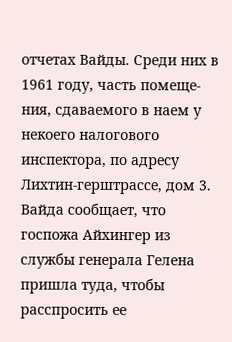отчетах Вайды. Среди них в 1961 году, часть помеще-ния, сдаваемого в наем у некоего налогового инспектора, по адресу Лихтин-герштрассе, дом 3. Вайда сообщает, что госпожа Айхингер из службы генерала Гелена пришла туда, чтобы расспросить ее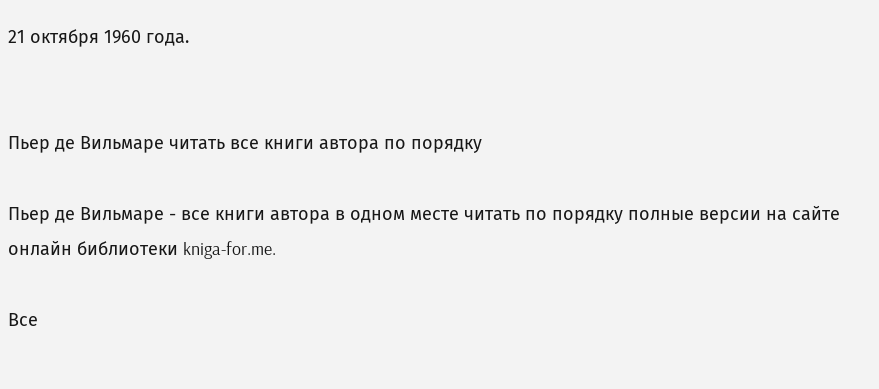21 октября 1960 года.


Пьер де Вильмаре читать все книги автора по порядку

Пьер де Вильмаре - все книги автора в одном месте читать по порядку полные версии на сайте онлайн библиотеки kniga-for.me.

Все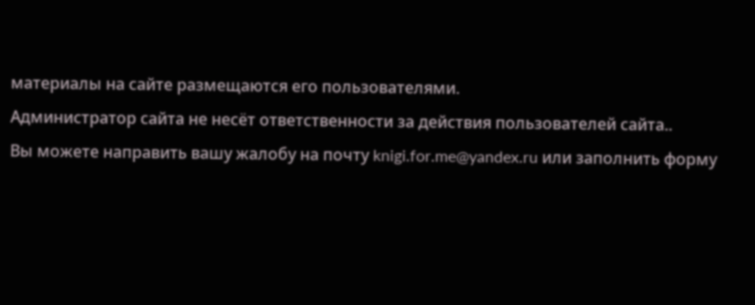материалы на сайте размещаются его пользователями.
Администратор сайта не несёт ответственности за действия пользователей сайта..
Вы можете направить вашу жалобу на почту knigi.for.me@yandex.ru или заполнить форму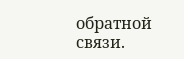обратной связи.